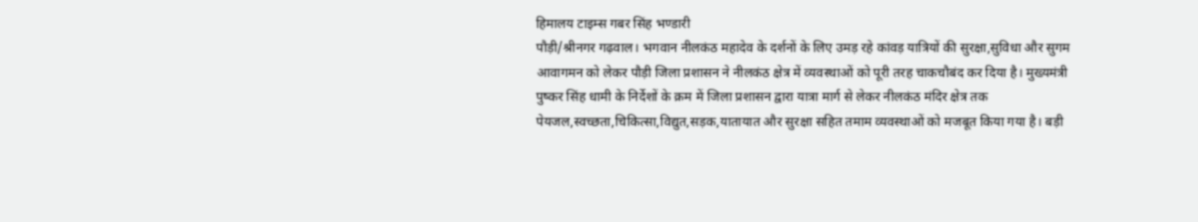हिमालय टाइम्स गबर सिंह भण्डारी
पौड़ी/श्रीनगर गढ़वाल। भगवान नीलकंठ महादेव के दर्शनों के लिए उमड़ रहे कांवड़ यात्रियों की सुरक्षा,सुविधा और सुगम आवागमन को लेकर पौड़ी जिला प्रशासन ने नीलकंठ क्षेत्र में व्यवस्थाओं को पूरी तरह चाकचौबंद कर दिया है। मुख्यमंत्री पुष्कर सिंह धामी के निर्देशों के क्रम में जिला प्रशासन द्वारा यात्रा मार्ग से लेकर नीलकंठ मंदिर क्षेत्र तक पेयजल,स्वच्छता,चिकित्सा,विद्युत,सड़क,यातायात और सुरक्षा सहित तमाम व्यवस्थाओं को मजबूत किया गया है। बड़ी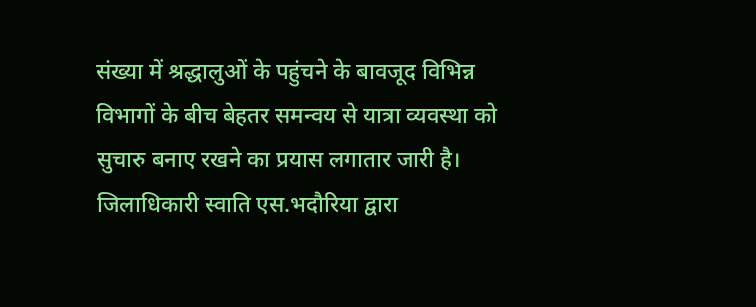संख्या में श्रद्धालुओं के पहुंचने के बावजूद विभिन्न विभागों के बीच बेहतर समन्वय से यात्रा व्यवस्था को सुचारु बनाए रखने का प्रयास लगातार जारी है। जिलाधिकारी स्वाति एस.भदौरिया द्वारा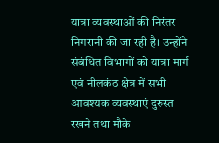यात्रा व्यवस्थाओं की निरंतर निगरानी की जा रही है। उन्होंने संबंधित विभागों को यात्रा मार्ग एवं नीलकंठ क्षेत्र में सभी आवश्यक व्यवस्थाएं दुरुस्त रखने तथा मौके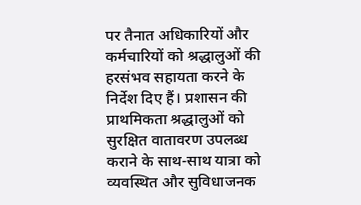पर तैनात अधिकारियों और कर्मचारियों को श्रद्धालुओं की हरसंभव सहायता करने के निर्देश दिए हैं। प्रशासन की प्राथमिकता श्रद्धालुओं को सुरक्षित वातावरण उपलब्ध कराने के साथ-साथ यात्रा को व्यवस्थित और सुविधाजनक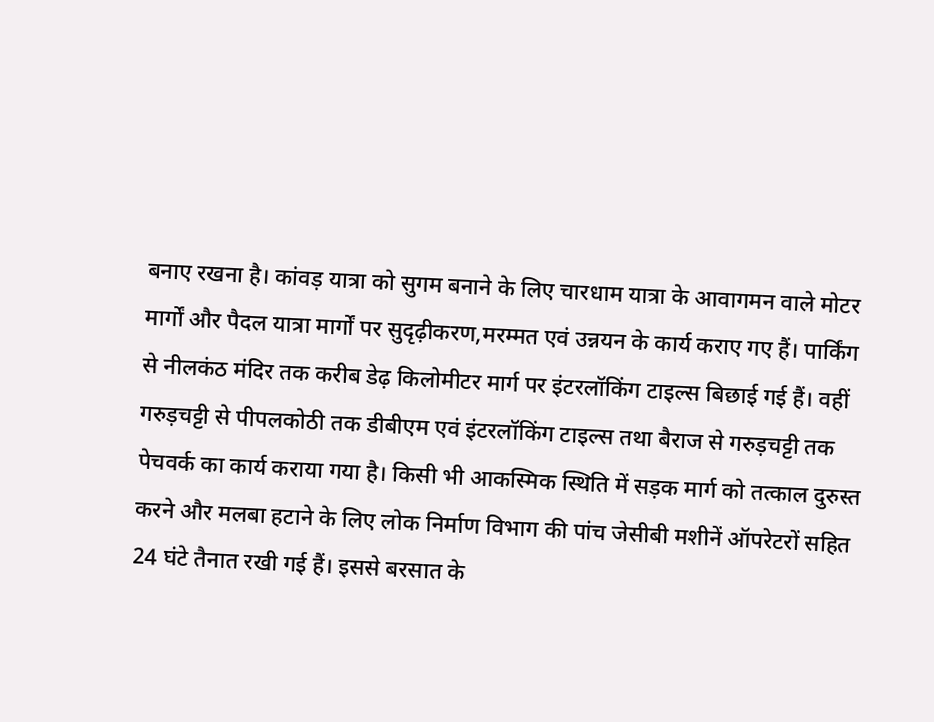बनाए रखना है। कांवड़ यात्रा को सुगम बनाने के लिए चारधाम यात्रा के आवागमन वाले मोटर मार्गों और पैदल यात्रा मार्गों पर सुदृढ़ीकरण,मरम्मत एवं उन्नयन के कार्य कराए गए हैं। पार्किंग से नीलकंठ मंदिर तक करीब डेढ़ किलोमीटर मार्ग पर इंटरलॉकिंग टाइल्स बिछाई गई हैं। वहीं गरुड़चट्टी से पीपलकोठी तक डीबीएम एवं इंटरलॉकिंग टाइल्स तथा बैराज से गरुड़चट्टी तक पेचवर्क का कार्य कराया गया है। किसी भी आकस्मिक स्थिति में सड़क मार्ग को तत्काल दुरुस्त करने और मलबा हटाने के लिए लोक निर्माण विभाग की पांच जेसीबी मशीनें ऑपरेटरों सहित 24 घंटे तैनात रखी गई हैं। इससे बरसात के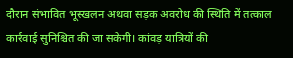दौरान संभावित भूस्खलन अथवा सड़क अवरोध की स्थिति में तत्काल कार्रवाई सुनिश्चित की जा सकेगी। कांवड़ यात्रियों की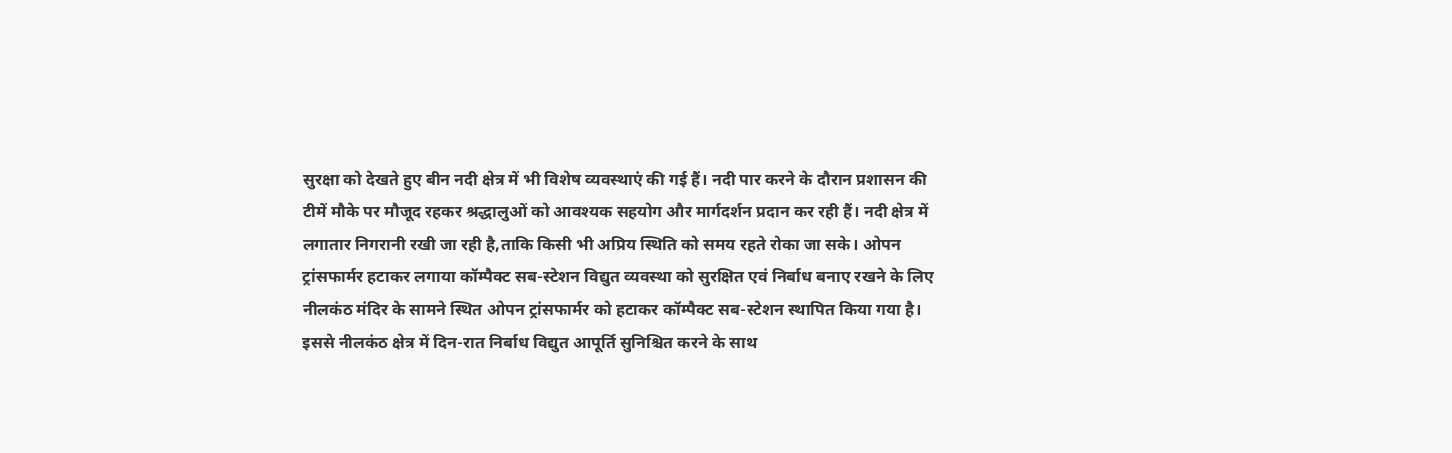सुरक्षा को देखते हुए बीन नदी क्षेत्र में भी विशेष व्यवस्थाएं की गई हैं। नदी पार करने के दौरान प्रशासन की टीमें मौके पर मौजूद रहकर श्रद्धालुओं को आवश्यक सहयोग और मार्गदर्शन प्रदान कर रही हैं। नदी क्षेत्र में लगातार निगरानी रखी जा रही है,ताकि किसी भी अप्रिय स्थिति को समय रहते रोका जा सके। ओपन ट्रांसफार्मर हटाकर लगाया कॉम्पैक्ट सब-स्टेशन विद्युत व्यवस्था को सुरक्षित एवं निर्बाध बनाए रखने के लिए नीलकंठ मंदिर के सामने स्थित ओपन ट्रांसफार्मर को हटाकर कॉम्पैक्ट सब-स्टेशन स्थापित किया गया है। इससे नीलकंठ क्षेत्र में दिन-रात निर्बाध विद्युत आपूर्ति सुनिश्चित करने के साथ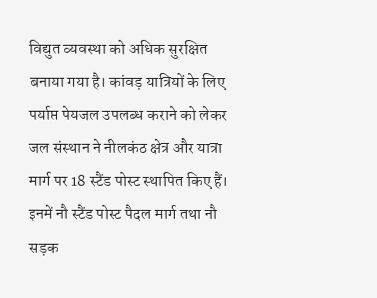विद्युत व्यवस्था को अधिक सुरक्षित बनाया गया है। कांवड़ यात्रियों के लिए पर्याप्त पेयजल उपलब्ध कराने को लेकर जल संस्थान ने नीलकंठ क्षेत्र और यात्रा मार्ग पर 18 स्टैंड पोस्ट स्थापित किए हैं। इनमें नौ स्टैंड पोस्ट पैदल मार्ग तथा नौ सड़क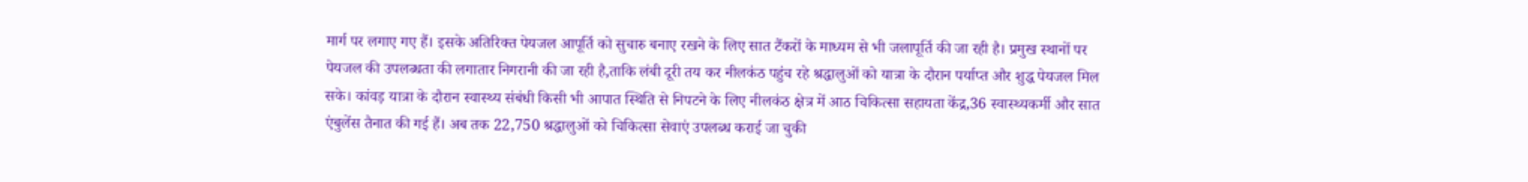मार्ग पर लगाए गए हैं। इसके अतिरिक्त पेयजल आपूर्ति को सुचारु बनाए रखने के लिए सात टैंकरों के माध्यम से भी जलापूर्ति की जा रही है। प्रमुख स्थानों पर पेयजल की उपलब्धता की लगातार निगरानी की जा रही है,ताकि लंबी दूरी तय कर नीलकंठ पहुंच रहे श्रद्धालुओं को यात्रा के दौरान पर्याप्त और शुद्ध पेयजल मिल सके। कांवड़ यात्रा के दौरान स्वास्थ्य संबंधी किसी भी आपात स्थिति से निपटने के लिए नीलकंठ क्षेत्र में आठ चिकित्सा सहायता केंद्र,36 स्वास्थ्यकर्मी और सात एंबुलेंस तैनात की गई हैं। अब तक 22,750 श्रद्धालुओं को चिकित्सा सेवाएं उपलब्ध कराई जा चुकी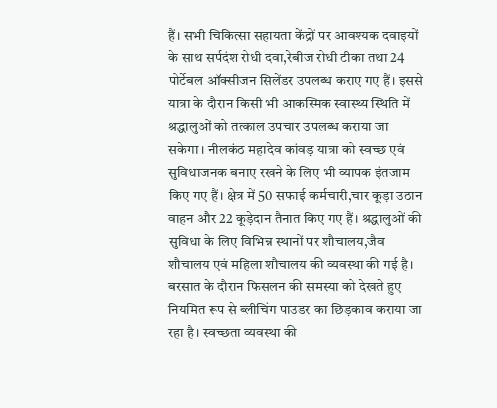हैं। सभी चिकित्सा सहायता केंद्रों पर आवश्यक दवाइयों के साथ सर्पदंश रोधी दवा,रेबीज रोधी टीका तथा 24 पोर्टेबल ऑक्सीजन सिलेंडर उपलब्ध कराए गए हैं। इससे यात्रा के दौरान किसी भी आकस्मिक स्वास्थ्य स्थिति में श्रद्धालुओं को तत्काल उपचार उपलब्ध कराया जा सकेगा। नीलकंठ महादेव कांवड़ यात्रा को स्वच्छ एवं सुविधाजनक बनाए रखने के लिए भी व्यापक इंतजाम किए गए हैं। क्षेत्र में 50 सफाई कर्मचारी,चार कूड़ा उठान वाहन और 22 कूड़ेदान तैनात किए गए हैं। श्रद्धालुओं की सुविधा के लिए विभिन्न स्थानों पर शौचालय,जैव शौचालय एवं महिला शौचालय की व्यवस्था की गई है। बरसात के दौरान फिसलन की समस्या को देखते हुए नियमित रूप से ब्लीचिंग पाउडर का छिड़काव कराया जा रहा है। स्वच्छता व्यवस्था की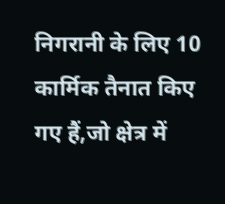निगरानी के लिए 10 कार्मिक तैनात किए गए हैं,जो क्षेत्र में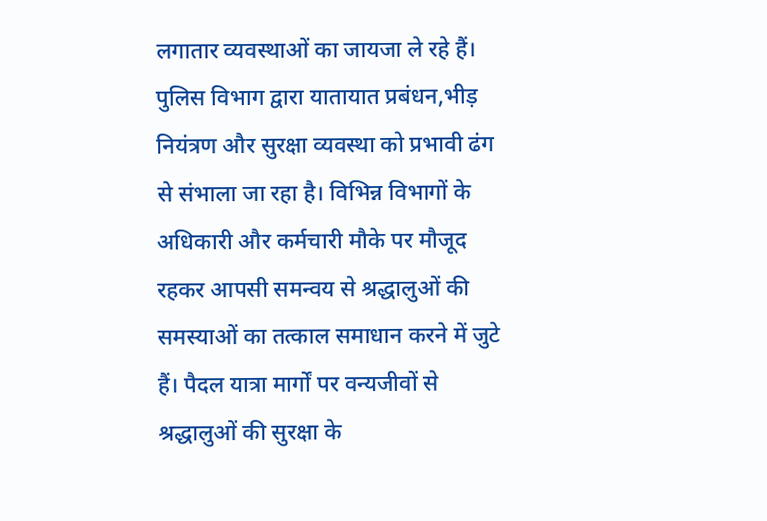लगातार व्यवस्थाओं का जायजा ले रहे हैं। पुलिस विभाग द्वारा यातायात प्रबंधन,भीड़ नियंत्रण और सुरक्षा व्यवस्था को प्रभावी ढंग से संभाला जा रहा है। विभिन्न विभागों के अधिकारी और कर्मचारी मौके पर मौजूद रहकर आपसी समन्वय से श्रद्धालुओं की समस्याओं का तत्काल समाधान करने में जुटे हैं। पैदल यात्रा मार्गों पर वन्यजीवों से श्रद्धालुओं की सुरक्षा के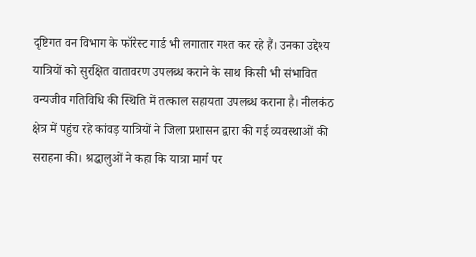दृष्टिगत वन विभाग के फॉरेस्ट गार्ड भी लगातार गश्त कर रहे हैं। उनका उद्देश्य यात्रियों को सुरक्षित वातावरण उपलब्ध कराने के साथ किसी भी संभावित वन्यजीव गतिविधि की स्थिति में तत्काल सहायता उपलब्ध कराना है। नीलकंठ क्षेत्र में पहुंच रहे कांवड़ यात्रियों ने जिला प्रशासन द्वारा की गई व्यवस्थाओं की सराहना की। श्रद्धालुओं ने कहा कि यात्रा मार्ग पर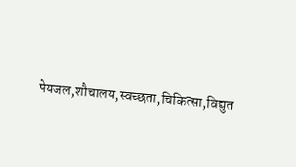पेयजल,शौचालय,स्वच्छता,चिकित्सा,विद्युत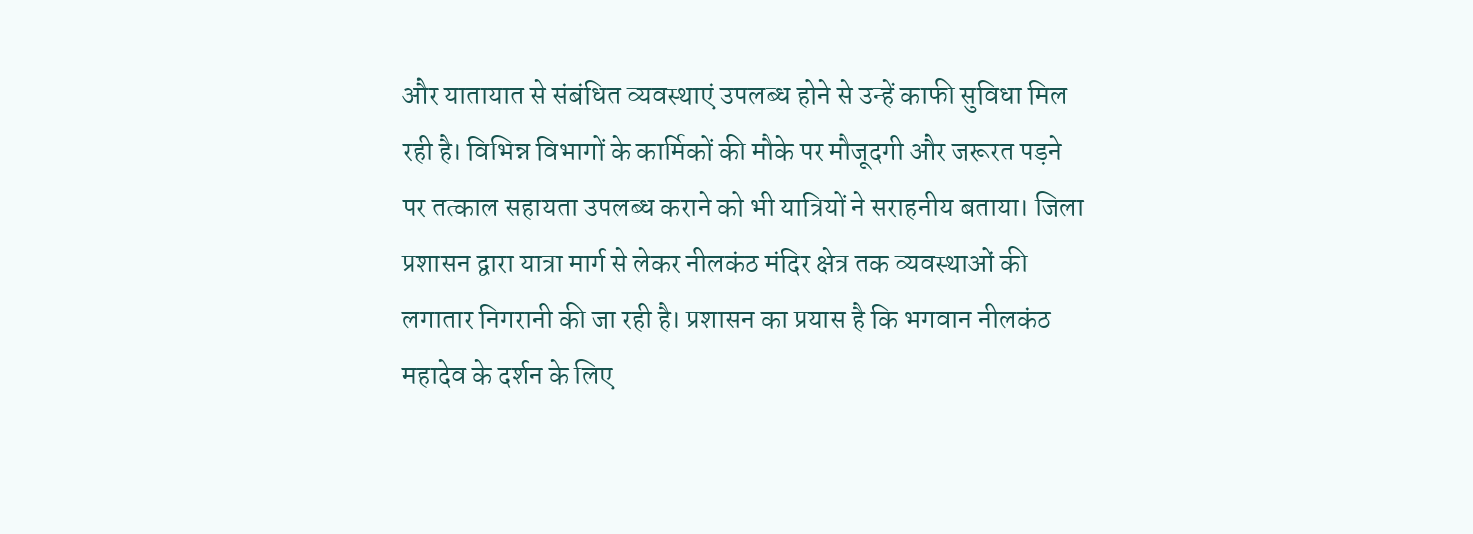और यातायात से संबंधित व्यवस्थाएं उपलब्ध होने से उन्हें काफी सुविधा मिल रही है। विभिन्न विभागों के कार्मिकों की मौके पर मौजूदगी और जरूरत पड़ने पर तत्काल सहायता उपलब्ध कराने को भी यात्रियों ने सराहनीय बताया। जिला प्रशासन द्वारा यात्रा मार्ग से लेकर नीलकंठ मंदिर क्षेत्र तक व्यवस्थाओं की लगातार निगरानी की जा रही है। प्रशासन का प्रयास है कि भगवान नीलकंठ महादेव के दर्शन के लिए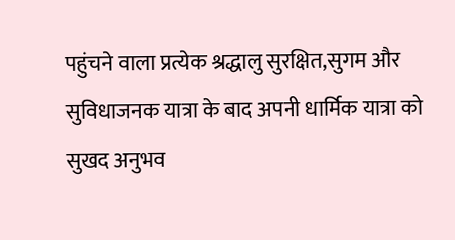पहुंचने वाला प्रत्येक श्रद्धालु सुरक्षित,सुगम और सुविधाजनक यात्रा के बाद अपनी धार्मिक यात्रा को सुखद अनुभव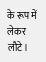के रूप में लेकर लौटे।